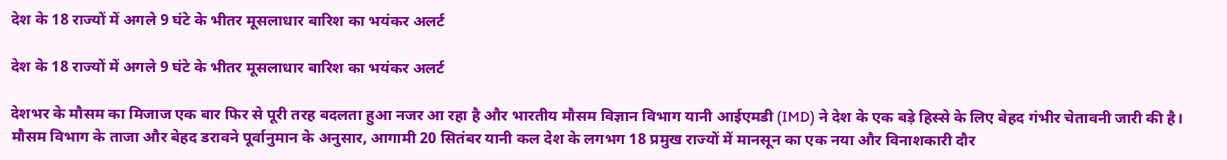देश के 18 राज्यों में अगले 9 घंटे के भीतर मूसलाधार बारिश का भयंकर अलर्ट

देश के 18 राज्यों में अगले 9 घंटे के भीतर मूसलाधार बारिश का भयंकर अलर्ट

देशभर के मौसम का मिजाज एक बार फिर से पूरी तरह बदलता हुआ नजर आ रहा है और भारतीय मौसम विज्ञान विभाग यानी आईएमडी (IMD) ने देश के एक बड़े हिस्से के लिए बेहद गंभीर चेतावनी जारी की है। मौसम विभाग के ताजा और बेहद डरावने पूर्वानुमान के अनुसार, आगामी 20 सितंबर यानी कल देश के लगभग 18 प्रमुख राज्यों में मानसून का एक नया और विनाशकारी दौर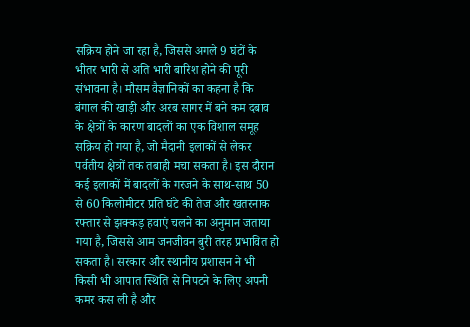सक्रिय होने जा रहा है, जिससे अगले 9 घंटों के भीतर भारी से अति भारी बारिश होने की पूरी संभावना है। मौसम वैज्ञानिकों का कहना है कि बंगाल की खाड़ी और अरब सागर में बने कम दबाव के क्षेत्रों के कारण बादलों का एक विशाल समूह सक्रिय हो गया है, जो मैदानी इलाकों से लेकर पर्वतीय क्षेत्रों तक तबाही मचा सकता है। इस दौरान कई इलाकों में बादलों के गरजने के साथ-साथ 50 से 60 किलोमीटर प्रति घंटे की तेज और खतरनाक रफ्तार से झक्कड़ हवाएं चलने का अनुमान जताया गया है, जिससे आम जनजीवन बुरी तरह प्रभावित हो सकता है। सरकार और स्थानीय प्रशासन ने भी किसी भी आपात स्थिति से निपटने के लिए अपनी कमर कस ली है और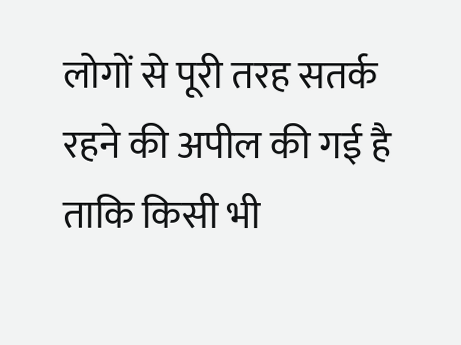लोगों से पूरी तरह सतर्क रहने की अपील की गई है ताकि किसी भी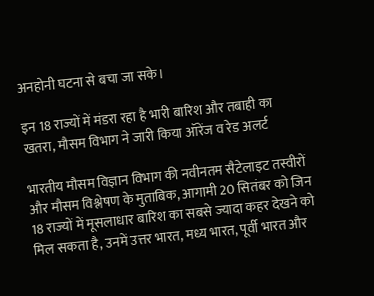अनहोनी घटना से बचा जा सके।

इन 18 राज्यों में मंडरा रहा है भारी बारिश और तबाही का खतरा, मौसम विभाग ने जारी किया ऑरेंज व रेड अलर्ट

भारतीय मौसम विज्ञान विभाग की नवीनतम सैटेलाइट तस्वीरों और मौसम विश्लेषण के मुताबिक, आगामी 20 सितंबर को जिन 18 राज्यों में मूसलाधार बारिश का सबसे ज्यादा कहर देखने को मिल सकता है, उनमें उत्तर भारत, मध्य भारत, पूर्वी भारत और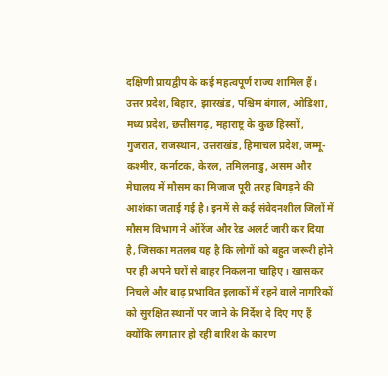दक्षिणी प्रायद्वीप के कई महत्वपूर्ण राज्य शामिल हैं। उत्तर प्रदेश, बिहार, झारखंड, पश्चिम बंगाल, ओडिशा, मध्य प्रदेश, छत्तीसगढ़, महाराष्ट्र के कुछ हिस्सों, गुजरात, राजस्थान, उत्तराखंड, हिमाचल प्रदेश, जम्मू-कश्मीर, कर्नाटक, केरल, तमिलनाडु, असम और मेघालय में मौसम का मिजाज पूरी तरह बिगड़ने की आशंका जताई गई है। इनमें से कई संवेदनशील जिलों में मौसम विभाग ने ऑरेंज और रेड अलर्ट जारी कर दिया है, जिसका मतलब यह है कि लोगों को बहुत जरूरी होने पर ही अपने घरों से बाहर निकलना चाहिए। खासकर निचले और बाढ़ प्रभावित इलाकों में रहने वाले नागरिकों को सुरक्षित स्थानों पर जाने के निर्देश दे दिए गए हैं क्योंकि लगातार हो रही बारिश के कारण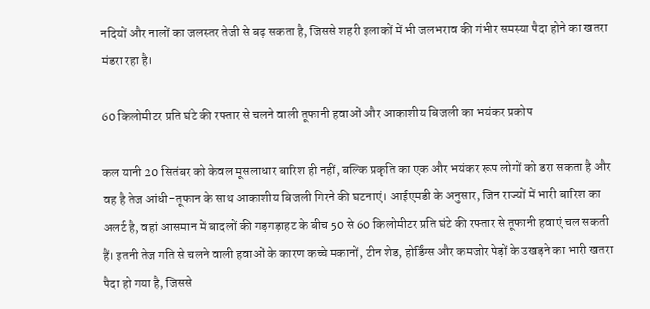नदियों और नालों का जलस्तर तेजी से बढ़ सकता है, जिससे शहरी इलाकों में भी जलभराव की गंभीर समस्या पैदा होने का खतरा मंडरा रहा है।

60 किलोमीटर प्रति घंटे की रफ्तार से चलने वाली तूफानी हवाओं और आकाशीय बिजली का भयंकर प्रकोप

कल यानी 20 सितंबर को केवल मूसलाधार बारिश ही नहीं, बल्कि प्रकृति का एक और भयंकर रूप लोगों को डरा सकता है और वह है तेज आंधी-तूफान के साथ आकाशीय बिजली गिरने की घटनाएं। आईएमडी के अनुसार, जिन राज्यों में भारी बारिश का अलर्ट है, वहां आसमान में बादलों की गड़गड़ाहट के बीच 50 से 60 किलोमीटर प्रति घंटे की रफ्तार से तूफानी हवाएं चल सकती हैं। इतनी तेज गति से चलने वाली हवाओं के कारण कच्चे मकानों, टीन शेड, होर्डिंग्स और कमजोर पेड़ों के उखड़ने का भारी खतरा पैदा हो गया है, जिससे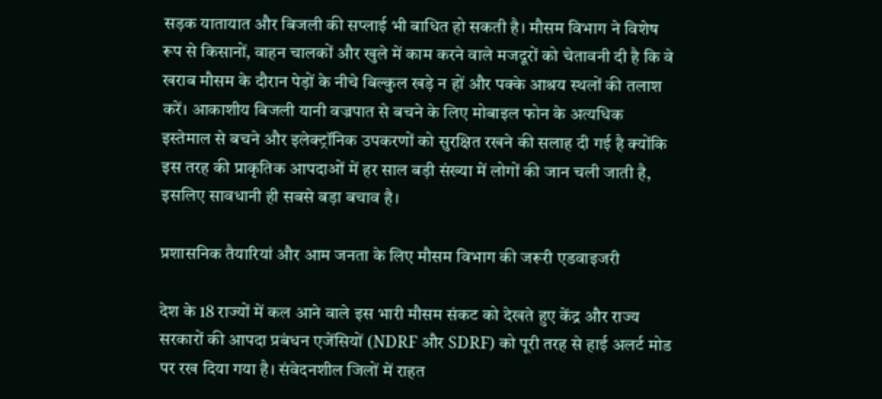सड़क यातायात और बिजली की सप्लाई भी बाधित हो सकती है। मौसम विभाग ने विशेष रूप से किसानों, वाहन चालकों और खुले में काम करने वाले मजदूरों को चेतावनी दी है कि वे खराब मौसम के दौरान पेड़ों के नीचे बिल्कुल खड़े न हों और पक्के आश्रय स्थलों की तलाश करें। आकाशीय बिजली यानी वज्रपात से बचने के लिए मोबाइल फोन के अत्यधिक इस्तेमाल से बचने और इलेक्ट्रॉनिक उपकरणों को सुरक्षित रखने की सलाह दी गई है क्योंकि इस तरह की प्राकृतिक आपदाओं में हर साल बड़ी संख्या में लोगों की जान चली जाती है, इसलिए सावधानी ही सबसे बड़ा बचाव है।

प्रशासनिक तैयारियां और आम जनता के लिए मौसम विभाग की जरूरी एडवाइजरी

देश के 18 राज्यों में कल आने वाले इस भारी मौसम संकट को देखते हुए केंद्र और राज्य सरकारों की आपदा प्रबंधन एजेंसियों (NDRF और SDRF) को पूरी तरह से हाई अलर्ट मोड पर रख दिया गया है। संवेदनशील जिलों में राहत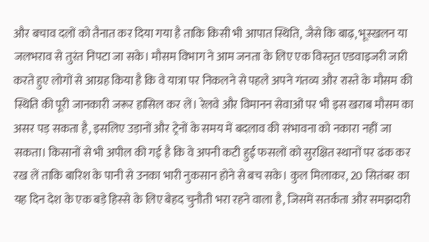और बचाव दलों को तैनात कर दिया गया है ताकि किसी भी आपात स्थिति, जैसे कि बाढ़, भूस्खलन या जलभराव से तुरंत निपटा जा सके। मौसम विभाग ने आम जनता के लिए एक विस्तृत एडवाइजरी जारी करते हुए लोगों से आग्रह किया है कि वे यात्रा पर निकलने से पहले अपने गंतव्य और रास्ते के मौसम की स्थिति की पूरी जानकारी जरूर हासिल कर लें। रेलवे और विमानन सेवाओं पर भी इस खराब मौसम का असर पड़ सकता है, इसलिए उड़ानों और ट्रेनों के समय में बदलाव की संभावना को नकारा नहीं जा सकता। किसानों से भी अपील की गई है कि वे अपनी कटी हुई फसलों को सुरक्षित स्थानों पर ढंक कर रख लें ताकि बारिश के पानी से उनका भारी नुकसान होने से बच सके। कुल मिलाकर, 20 सितंबर का यह दिन देश के एक बड़े हिस्से के लिए बेहद चुनौती भरा रहने वाला है, जिसमें सतर्कता और समझदारी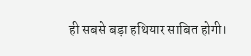ही सबसे बड़ा हथियार साबित होगी।